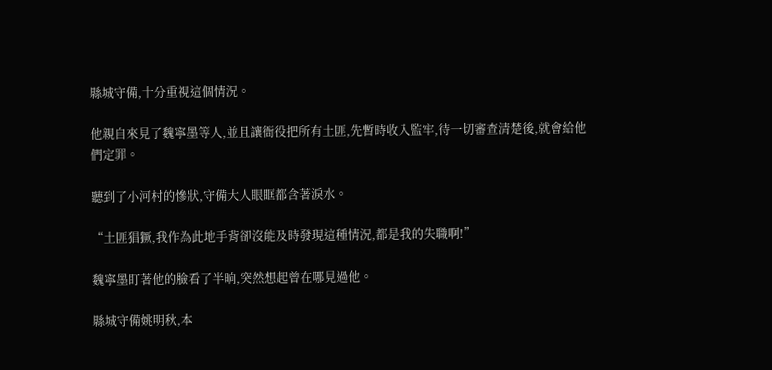縣城守備,十分重視這個情況。

他親自來見了魏寧墨等人,並且讓衙役把所有土匪,先暫時收入監牢,待一切審查清楚後,就會給他們定罪。

聽到了小河村的慘狀,守備大人眼眶都含著淚水。

“土匪猖獗,我作為此地手背卻沒能及時發現這種情況,都是我的失職啊!”

魏寧墨盯著他的臉看了半晌,突然想起曾在哪見過他。

縣城守備姚明秋,本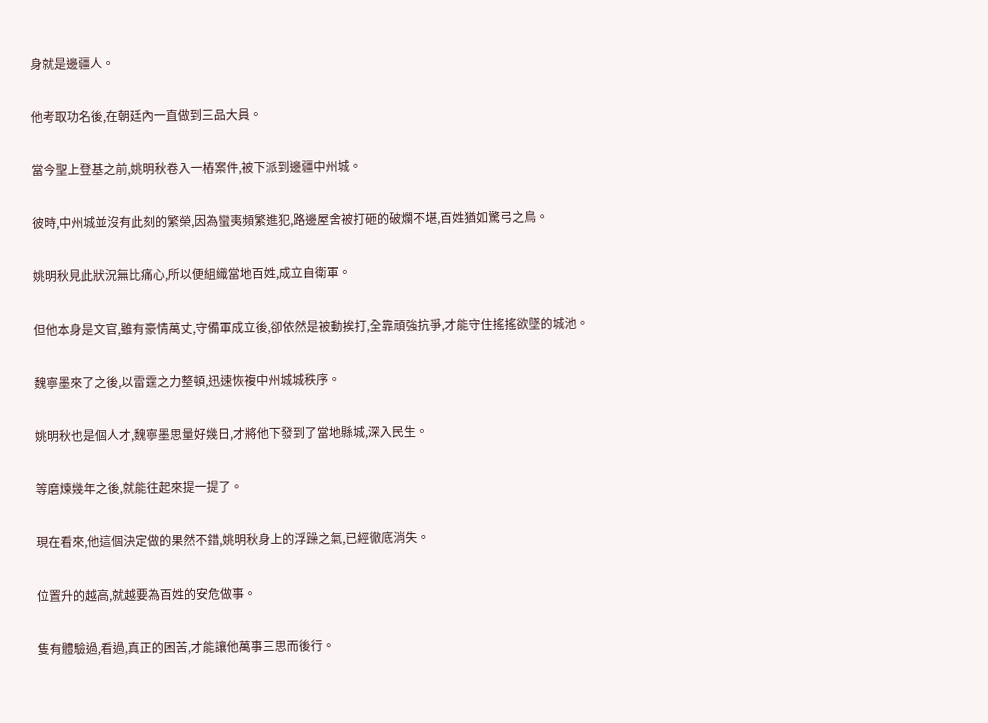身就是邊疆人。

他考取功名後,在朝廷內一直做到三品大員。

當今聖上登基之前,姚明秋卷入一樁案件,被下派到邊疆中州城。

彼時,中州城並沒有此刻的繁榮,因為蠻夷頻繁進犯,路邊屋舍被打砸的破爛不堪,百姓猶如驚弓之鳥。

姚明秋見此狀況無比痛心,所以便組織當地百姓,成立自衛軍。

但他本身是文官,雖有豪情萬丈,守備軍成立後,卻依然是被動挨打,全靠頑強抗爭,才能守住搖搖欲墜的城池。

魏寧墨來了之後,以雷霆之力整頓,迅速恢複中州城城秩序。

姚明秋也是個人才,魏寧墨思量好幾日,才將他下發到了當地縣城,深入民生。

等磨煉幾年之後,就能往起來提一提了。

現在看來,他這個決定做的果然不錯,姚明秋身上的浮躁之氣,已經徹底消失。

位置升的越高,就越要為百姓的安危做事。

隻有體驗過,看過,真正的困苦,才能讓他萬事三思而後行。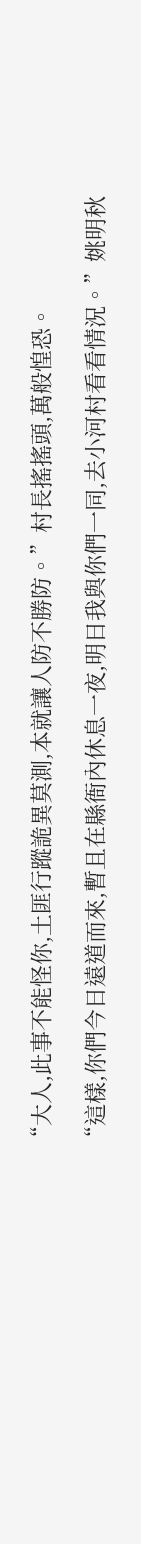“大人,此事不能怪你,土匪行蹤詭異莫測,本就讓人防不勝防。”村長搖搖頭,萬般惶恐。

“這樣,你們今日遠道而來,暫且在縣衙內休息一夜,明日我與你們一同,去小河村看看情況。”姚明秋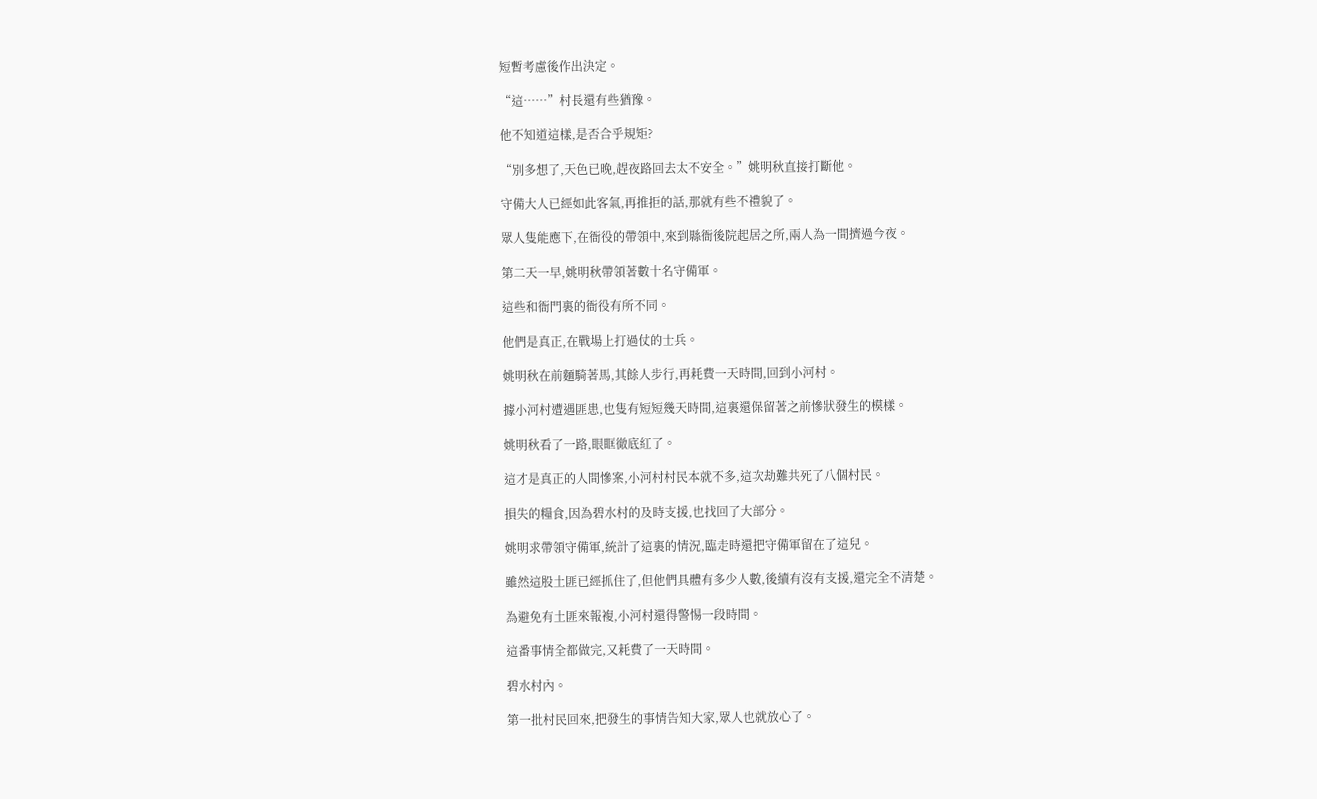短暫考慮後作出決定。

“這……”村長還有些猶豫。

他不知道這樣,是否合乎規矩?

“別多想了,天色已晚,趕夜路回去太不安全。”姚明秋直接打斷他。

守備大人已經如此客氣,再推拒的話,那就有些不禮貌了。

眾人隻能應下,在衙役的帶領中,來到縣衙後院起居之所,兩人為一間擠過今夜。

第二天一早,姚明秋帶領著數十名守備軍。

這些和衙門裏的衙役有所不同。

他們是真正,在戰場上打過仗的士兵。

姚明秋在前麵騎著馬,其餘人步行,再耗費一天時間,回到小河村。

據小河村遭遇匪患,也隻有短短幾天時間,這裏還保留著之前慘狀發生的模樣。

姚明秋看了一路,眼眶徹底紅了。

這才是真正的人間慘案,小河村村民本就不多,這次劫難共死了八個村民。

損失的糧食,因為碧水村的及時支援,也找回了大部分。

姚明求帶領守備軍,統計了這裏的情況,臨走時還把守備軍留在了這兒。

雖然這股土匪已經抓住了,但他們具體有多少人數,後續有沒有支援,還完全不清楚。

為避免有土匪來報複,小河村還得警惕一段時間。

這番事情全都做完,又耗費了一天時間。

碧水村內。

第一批村民回來,把發生的事情告知大家,眾人也就放心了。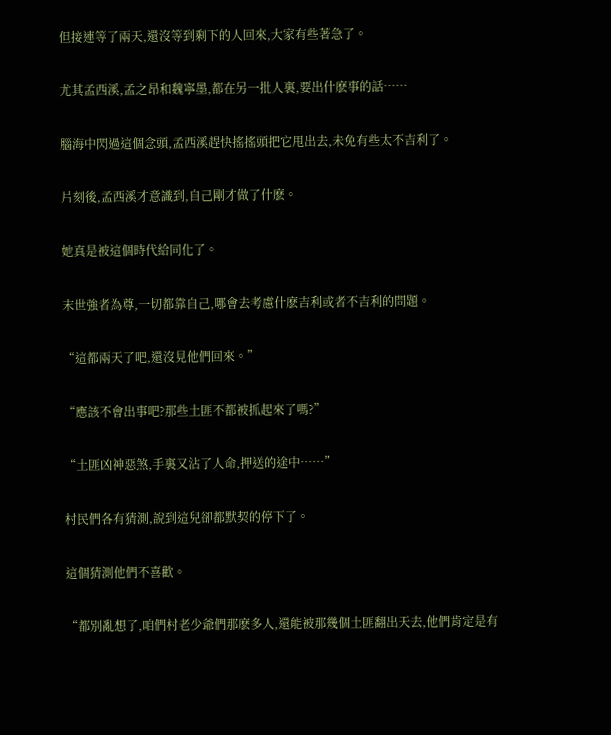但接連等了兩天,還沒等到剩下的人回來,大家有些著急了。

尤其孟西溪,孟之昂和魏寧墨,都在另一批人裏,要出什麽事的話……

腦海中閃過這個念頭,孟西溪趕快搖搖頭把它甩出去,未免有些太不吉利了。

片刻後,孟西溪才意識到,自己剛才做了什麽。

她真是被這個時代給同化了。

末世強者為尊,一切都靠自己,哪會去考慮什麽吉利或者不吉利的問題。

“這都兩天了吧,還沒見他們回來。”

“應該不會出事吧?那些土匪不都被抓起來了嗎?”

“土匪凶神惡煞,手裏又沾了人命,押送的途中……”

村民們各有猜測,說到這兒卻都默契的停下了。

這個猜測他們不喜歡。

“都別亂想了,咱們村老少爺們那麽多人,還能被那幾個土匪翻出天去,他們肯定是有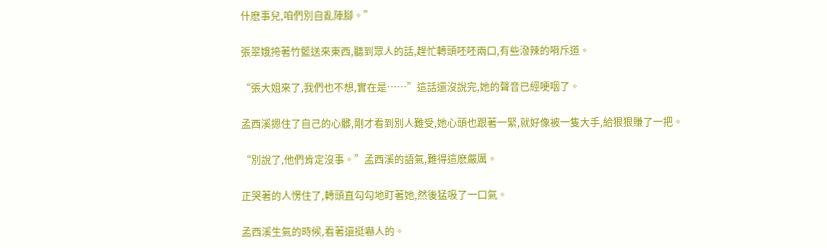什麽事兒,咱們別自亂陣腳。”

張翠娥挎著竹籃送來東西,聽到眾人的話,趕忙轉頭呸呸兩口,有些潑辣的嗬斥道。

“張大姐來了,我們也不想,實在是……”這話還沒說完,她的聲音已經哽咽了。

孟西溪摁住了自己的心髒,剛才看到別人難受,她心頭也跟著一緊,就好像被一隻大手,給狠狠賺了一把。

“別說了,他們肯定沒事。”孟西溪的語氣,難得這麽嚴厲。

正哭著的人愣住了,轉頭直勾勾地盯著她,然後猛吸了一口氣。

孟西溪生氣的時候,看著還挺嚇人的。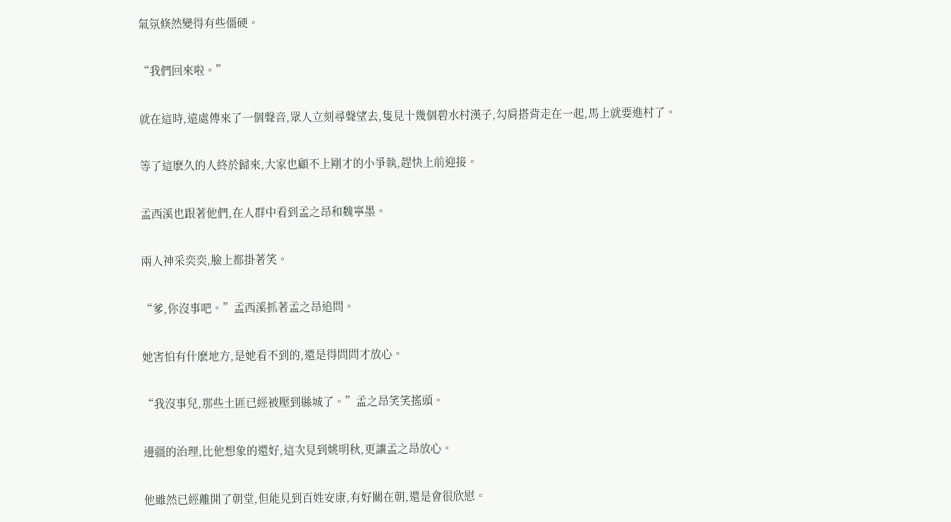氣氛倏然變得有些僵硬。

“我們回來啦。”

就在這時,遠處傳來了一個聲音,眾人立刻尋聲望去,隻見十幾個碧水村漢子,勾肩搭背走在一起,馬上就要進村了。

等了這麽久的人終於歸來,大家也顧不上剛才的小爭執,趕快上前迎接。

孟西溪也跟著他們,在人群中看到孟之昂和魏寧墨。

兩人神采奕奕,臉上都掛著笑。

“爹,你沒事吧。”孟西溪抓著孟之昂追問。

她害怕有什麽地方,是她看不到的,還是得問問才放心。

“我沒事兒,那些土匪已經被壓到縣城了。”孟之昂笑笑搖頭。

邊疆的治理,比他想象的還好,這次見到姚明秋,更讓孟之昂放心。

他雖然已經離開了朝堂,但能見到百姓安康,有好關在朝,還是會很欣慰。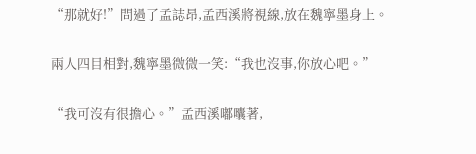“那就好!”問過了孟誌昂,孟西溪將視線,放在魏寧墨身上。

兩人四目相對,魏寧墨微微一笑:“我也沒事,你放心吧。”

“我可沒有很擔心。”孟西溪嘟囔著,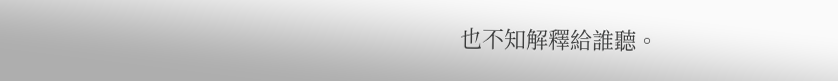也不知解釋給誰聽。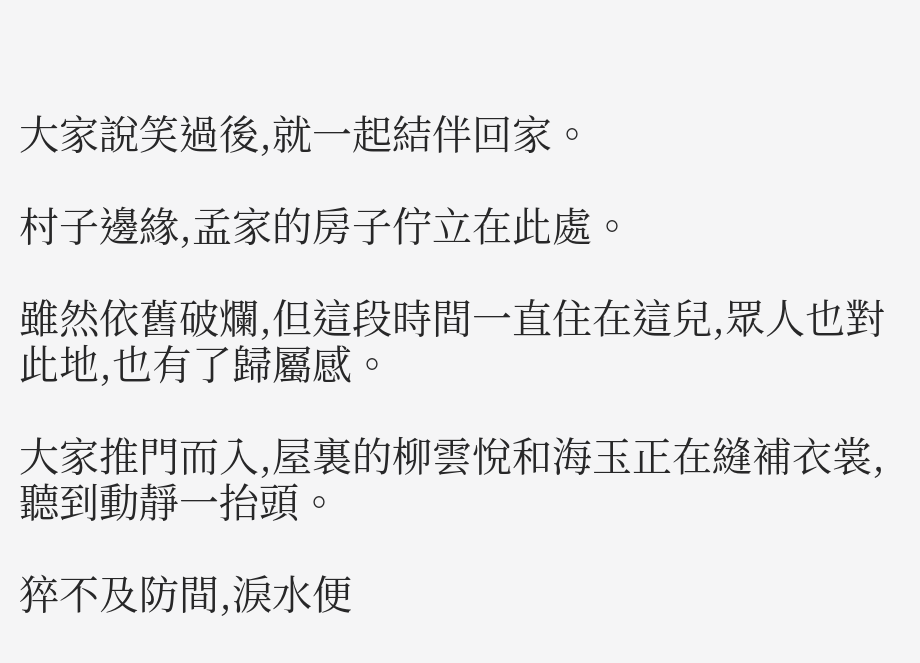大家說笑過後,就一起結伴回家。

村子邊緣,孟家的房子佇立在此處。

雖然依舊破爛,但這段時間一直住在這兒,眾人也對此地,也有了歸屬感。

大家推門而入,屋裏的柳雲悅和海玉正在縫補衣裳,聽到動靜一抬頭。

猝不及防間,淚水便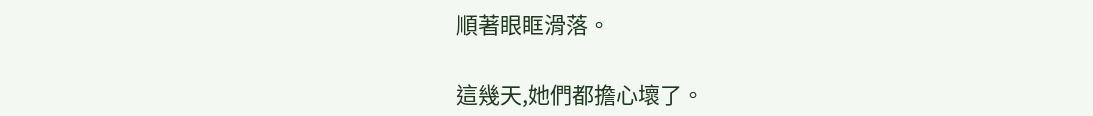順著眼眶滑落。

這幾天,她們都擔心壞了。